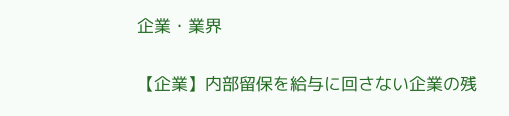企業・業界

【企業】内部留保を給与に回さない企業の残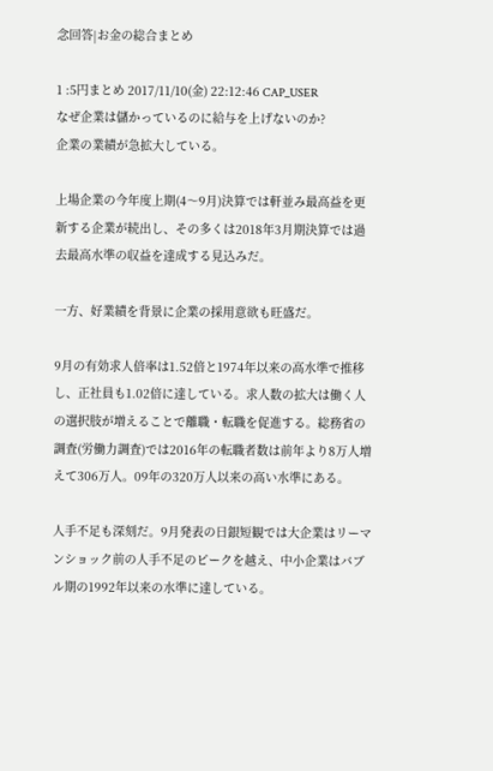念回答|お金の総合まとめ

1 :5円まとめ 2017/11/10(金) 22:12:46 CAP_USER
なぜ企業は儲かっているのに給与を上げないのか?
企業の業績が急拡大している。

上場企業の今年度上期(4〜9月)決算では軒並み最高益を更新する企業が続出し、その多くは2018年3月期決算では過去最高水準の収益を達成する見込みだ。

一方、好業績を背景に企業の採用意欲も旺盛だ。

9月の有効求人倍率は1.52倍と1974年以来の高水準で推移し、正社員も1.02倍に達している。求人数の拡大は働く人の選択肢が増えることで離職・転職を促進する。総務省の調査(労働力調査)では2016年の転職者数は前年より8万人増えて306万人。09年の320万人以来の高い水準にある。

人手不足も深刻だ。9月発表の日銀短観では大企業はリーマンショック前の人手不足のピークを越え、中小企業はバブル期の1992年以来の水準に達している。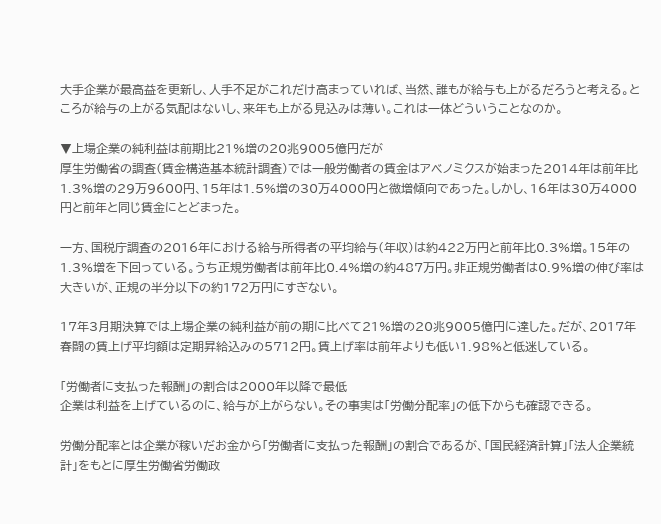大手企業が最高益を更新し、人手不足がこれだけ高まっていれば、当然、誰もが給与も上がるだろうと考える。ところが給与の上がる気配はないし、来年も上がる見込みは薄い。これは一体どういうことなのか。

▼上場企業の純利益は前期比21%増の20兆9005億円だが
厚生労働省の調査(賃金構造基本統計調査)では一般労働者の賃金はアベノミクスが始まった2014年は前年比1.3%増の29万9600円、15年は1.5%増の30万4000円と微増傾向であった。しかし、16年は30万4000円と前年と同じ賃金にとどまった。

一方、国税庁調査の2016年における給与所得者の平均給与(年収)は約422万円と前年比0.3%増。15年の1.3%増を下回っている。うち正規労働者は前年比0.4%増の約487万円。非正規労働者は0.9%増の伸び率は大きいが、正規の半分以下の約172万円にすぎない。

17年3月期決算では上場企業の純利益が前の期に比べて21%増の20兆9005億円に達した。だが、2017年春闘の賃上げ平均額は定期昇給込みの5712円。賃上げ率は前年よりも低い1.98%と低迷している。

「労働者に支払った報酬」の割合は2000年以降で最低
企業は利益を上げているのに、給与が上がらない。その事実は「労働分配率」の低下からも確認できる。

労働分配率とは企業が稼いだお金から「労働者に支払った報酬」の割合であるが、「国民経済計算」「法人企業統計」をもとに厚生労働省労働政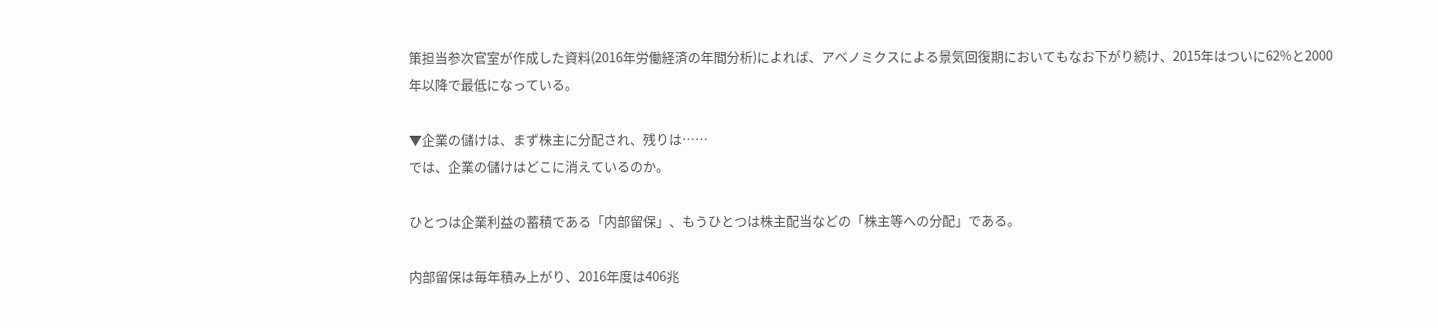策担当参次官室が作成した資料(2016年労働経済の年間分析)によれば、アベノミクスによる景気回復期においてもなお下がり続け、2015年はついに62%と2000年以降で最低になっている。

▼企業の儲けは、まず株主に分配され、残りは……
では、企業の儲けはどこに消えているのか。

ひとつは企業利益の蓄積である「内部留保」、もうひとつは株主配当などの「株主等への分配」である。

内部留保は毎年積み上がり、2016年度は406兆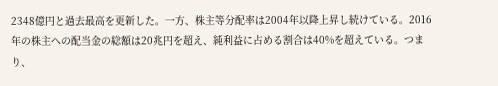2348億円と過去最高を更新した。一方、株主等分配率は2004年以降上昇し続けている。2016年の株主への配当金の総額は20兆円を超え、純利益に占める割合は40%を超えている。つまり、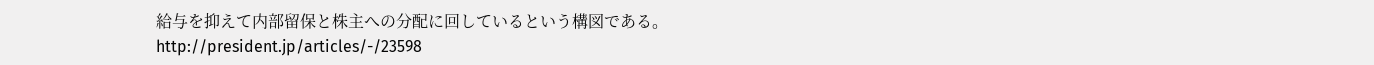給与を抑えて内部留保と株主への分配に回しているという構図である。
http://president.jp/articles/-/23598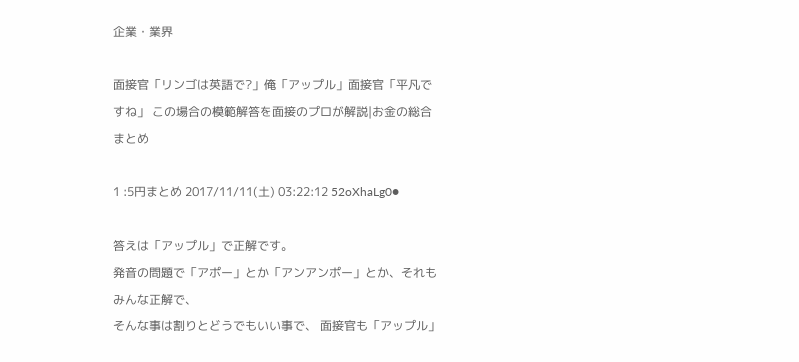企業・業界

面接官「リンゴは英語で?」俺「アップル」面接官「平凡ですね」 この場合の模範解答を面接のプロが解説|お金の総合まとめ

1 :5円まとめ 2017/11/11(土) 03:22:12 52oXhaLg0●

答えは「アップル」で正解です。
発音の問題で「アポー」とか「アンアンポー」とか、それもみんな正解で、
そんな事は割りとどうでもいい事で、 面接官も「アップル」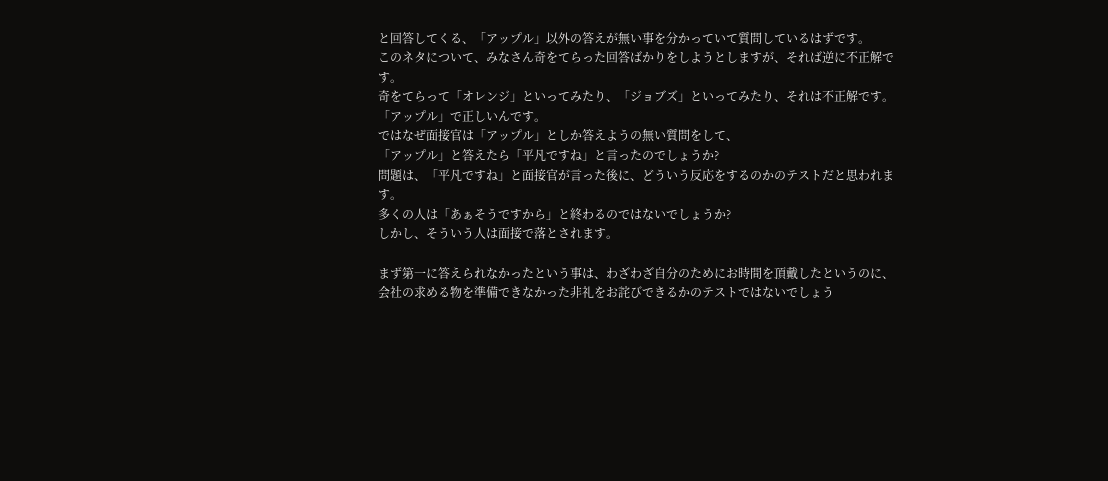と回答してくる、「アップル」以外の答えが無い事を分かっていて質問しているはずです。
このネタについて、みなさん奇をてらった回答ばかりをしようとしますが、それば逆に不正解です。
奇をてらって「オレンジ」といってみたり、「ジョブズ」といってみたり、それは不正解です。
「アップル」で正しいんです。
ではなぜ面接官は「アップル」としか答えようの無い質問をして、
「アップル」と答えたら「平凡ですね」と言ったのでしょうか?
問題は、「平凡ですね」と面接官が言った後に、どういう反応をするのかのテストだと思われます。
多くの人は「あぁそうですから」と終わるのではないでしょうか?
しかし、そういう人は面接で落とされます。

まず第一に答えられなかったという事は、わざわざ自分のためにお時間を頂戴したというのに、
会社の求める物を準備できなかった非礼をお詫びできるかのテストではないでしょう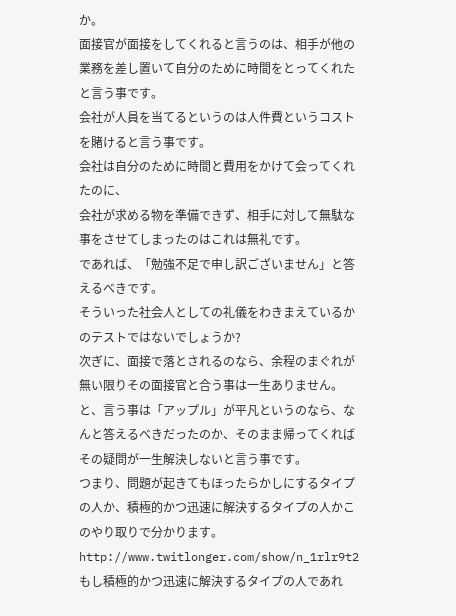か。
面接官が面接をしてくれると言うのは、相手が他の業務を差し置いて自分のために時間をとってくれたと言う事です。
会社が人員を当てるというのは人件費というコストを賭けると言う事です。
会社は自分のために時間と費用をかけて会ってくれたのに、
会社が求める物を準備できず、相手に対して無駄な事をさせてしまったのはこれは無礼です。
であれば、「勉強不足で申し訳ございません」と答えるべきです。
そういった社会人としての礼儀をわきまえているかのテストではないでしょうか?
次ぎに、面接で落とされるのなら、余程のまぐれが無い限りその面接官と合う事は一生ありません。
と、言う事は「アップル」が平凡というのなら、なんと答えるべきだったのか、そのまま帰ってくればその疑問が一生解決しないと言う事です。
つまり、問題が起きてもほったらかしにするタイプの人か、積極的かつ迅速に解決するタイプの人かこのやり取りで分かります。
http://www.twitlonger.com/show/n_1rlr9t2
もし積極的かつ迅速に解決するタイプの人であれ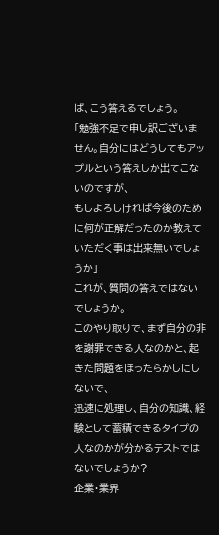ば、こう答えるでしょう。
「勉強不足で申し訳ございません。自分にはどうしてもアップルという答えしか出てこないのですが、
もしよろしければ今後のために何が正解だったのか教えていただく事は出来無いでしょうか」
これが、質問の答えではないでしょうか。
このやり取りで、まず自分の非を謝罪できる人なのかと、起きた問題をほったらかしにしないで、
迅速に処理し、自分の知識、経験として蓄積できるタイプの人なのかが分かるテストではないでしょうか?
企業・業界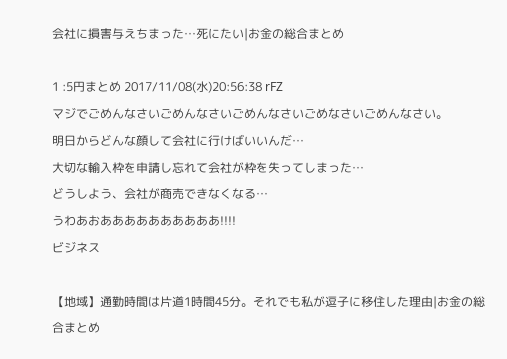会社に損害与えちまった…死にたい|お金の総合まとめ

1 :5円まとめ 2017/11/08(水)20:56:38 rFZ
マジでごめんなさいごめんなさいごめんなさいごめなさいごめんなさい。
明日からどんな顔して会社に行けばいいんだ…
大切な輸入枠を申請し忘れて会社が枠を失ってしまった…
どうしよう、会社が商売できなくなる…
うわあおああああああああああ!!!!
ビジネス

【地域】通勤時間は片道1時間45分。それでも私が逗子に移住した理由|お金の総合まとめ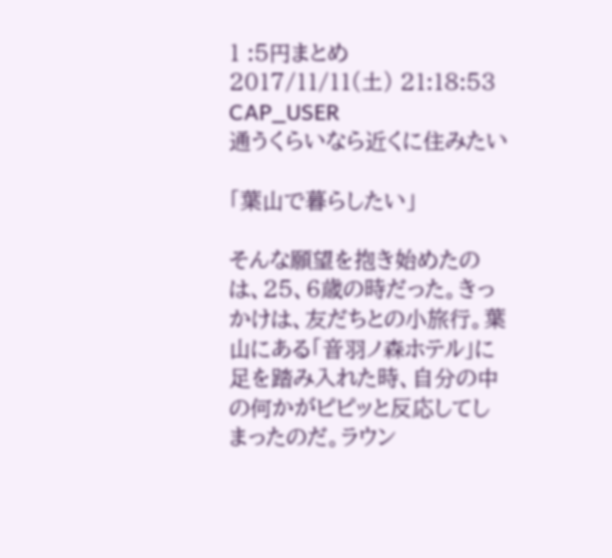1 :5円まとめ 2017/11/11(土) 21:18:53 CAP_USER
通うくらいなら近くに住みたい

「葉山で暮らしたい」

そんな願望を抱き始めたのは、25、6歳の時だった。きっかけは、友だちとの小旅行。葉山にある「音羽ノ森ホテル」に足を踏み入れた時、自分の中の何かがピピッと反応してしまったのだ。ラウン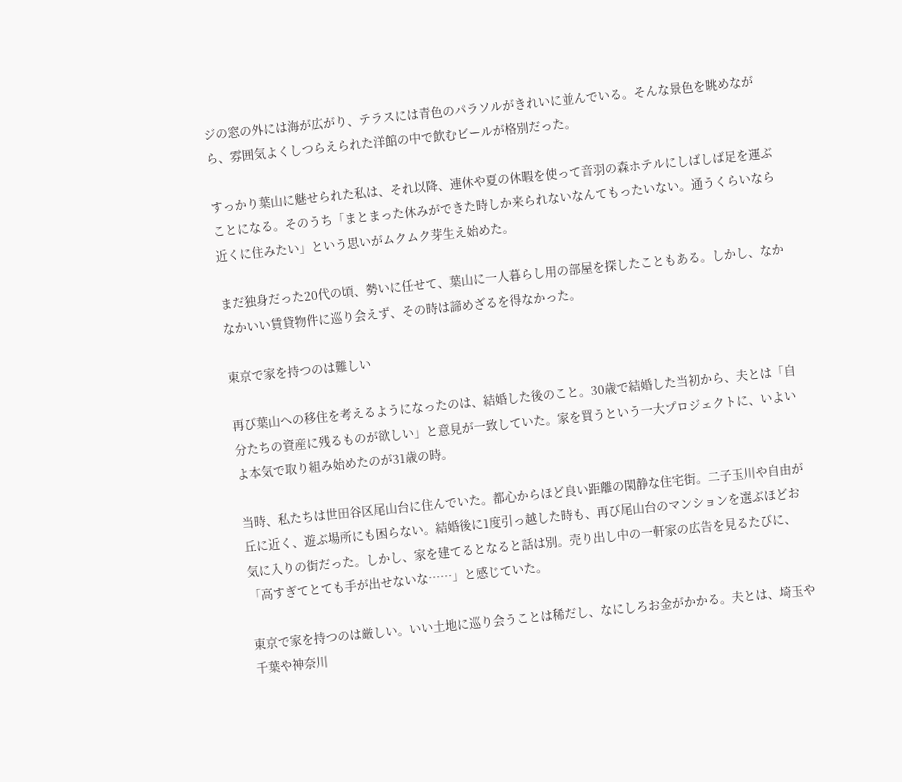ジの窓の外には海が広がり、テラスには青色のパラソルがきれいに並んでいる。そんな景色を眺めながら、雰囲気よくしつらえられた洋館の中で飲むビールが格別だった。

すっかり葉山に魅せられた私は、それ以降、連休や夏の休暇を使って音羽の森ホテルにしばしば足を運ぶことになる。そのうち「まとまった休みができた時しか来られないなんてもったいない。通うくらいなら近くに住みたい」という思いがムクムク芽生え始めた。

まだ独身だった20代の頃、勢いに任せて、葉山に一人暮らし用の部屋を探したこともある。しかし、なかなかいい賃貸物件に巡り会えず、その時は諦めざるを得なかった。

東京で家を持つのは難しい

再び葉山への移住を考えるようになったのは、結婚した後のこと。30歳で結婚した当初から、夫とは「自分たちの資産に残るものが欲しい」と意見が一致していた。家を買うという一大プロジェクトに、いよいよ本気で取り組み始めたのが31歳の時。

当時、私たちは世田谷区尾山台に住んでいた。都心からほど良い距離の閑静な住宅街。二子玉川や自由が丘に近く、遊ぶ場所にも困らない。結婚後に1度引っ越した時も、再び尾山台のマンションを選ぶほどお気に入りの街だった。しかし、家を建てるとなると話は別。売り出し中の一軒家の広告を見るたびに、「高すぎてとても手が出せないな……」と感じていた。

東京で家を持つのは厳しい。いい土地に巡り会うことは稀だし、なにしろお金がかかる。夫とは、埼玉や千葉や神奈川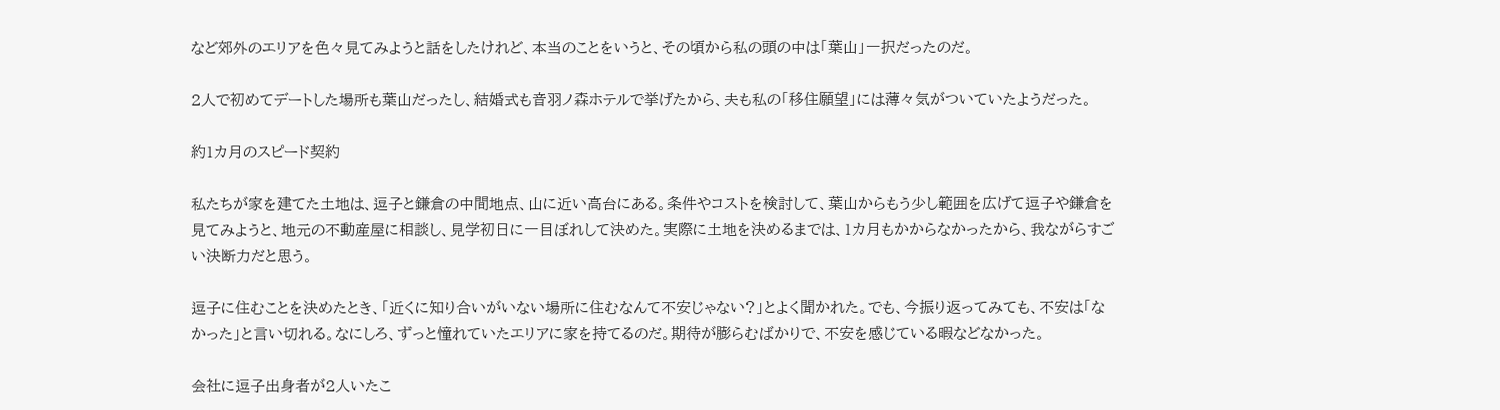など郊外のエリアを色々見てみようと話をしたけれど、本当のことをいうと、その頃から私の頭の中は「葉山」一択だったのだ。

2人で初めてデートした場所も葉山だったし、結婚式も音羽ノ森ホテルで挙げたから、夫も私の「移住願望」には薄々気がついていたようだった。

約1カ月のスピード契約

私たちが家を建てた土地は、逗子と鎌倉の中間地点、山に近い高台にある。条件やコストを検討して、葉山からもう少し範囲を広げて逗子や鎌倉を見てみようと、地元の不動産屋に相談し、見学初日に一目ぼれして決めた。実際に土地を決めるまでは、1カ月もかからなかったから、我ながらすごい決断力だと思う。

逗子に住むことを決めたとき、「近くに知り合いがいない場所に住むなんて不安じゃない?」とよく聞かれた。でも、今振り返ってみても、不安は「なかった」と言い切れる。なにしろ、ずっと憧れていたエリアに家を持てるのだ。期待が膨らむばかりで、不安を感じている暇などなかった。

会社に逗子出身者が2人いたこ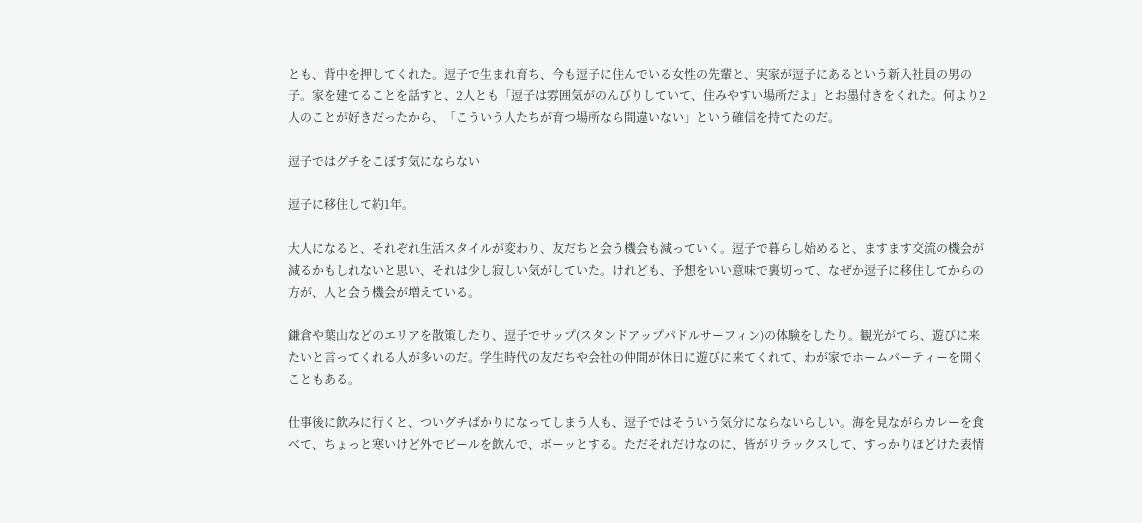とも、背中を押してくれた。逗子で生まれ育ち、今も逗子に住んでいる女性の先輩と、実家が逗子にあるという新入社員の男の子。家を建てることを話すと、2人とも「逗子は雰囲気がのんびりしていて、住みやすい場所だよ」とお墨付きをくれた。何より2人のことが好きだったから、「こういう人たちが育つ場所なら間違いない」という確信を持てたのだ。

逗子ではグチをこぼす気にならない

逗子に移住して約1年。

大人になると、それぞれ生活スタイルが変わり、友だちと会う機会も減っていく。逗子で暮らし始めると、ますます交流の機会が減るかもしれないと思い、それは少し寂しい気がしていた。けれども、予想をいい意味で裏切って、なぜか逗子に移住してからの方が、人と会う機会が増えている。

鎌倉や葉山などのエリアを散策したり、逗子でサップ(スタンドアップパドルサーフィン)の体験をしたり。観光がてら、遊びに来たいと言ってくれる人が多いのだ。学生時代の友だちや会社の仲間が休日に遊びに来てくれて、わが家でホームパーティーを開くこともある。

仕事後に飲みに行くと、ついグチばかりになってしまう人も、逗子ではそういう気分にならないらしい。海を見ながらカレーを食べて、ちょっと寒いけど外でビールを飲んで、ボーッとする。ただそれだけなのに、皆がリラックスして、すっかりほどけた表情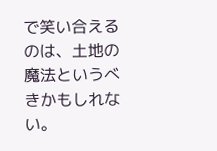で笑い合えるのは、土地の魔法というべきかもしれない。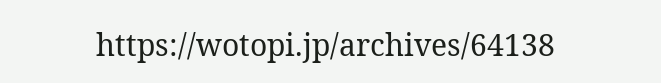https://wotopi.jp/archives/64138